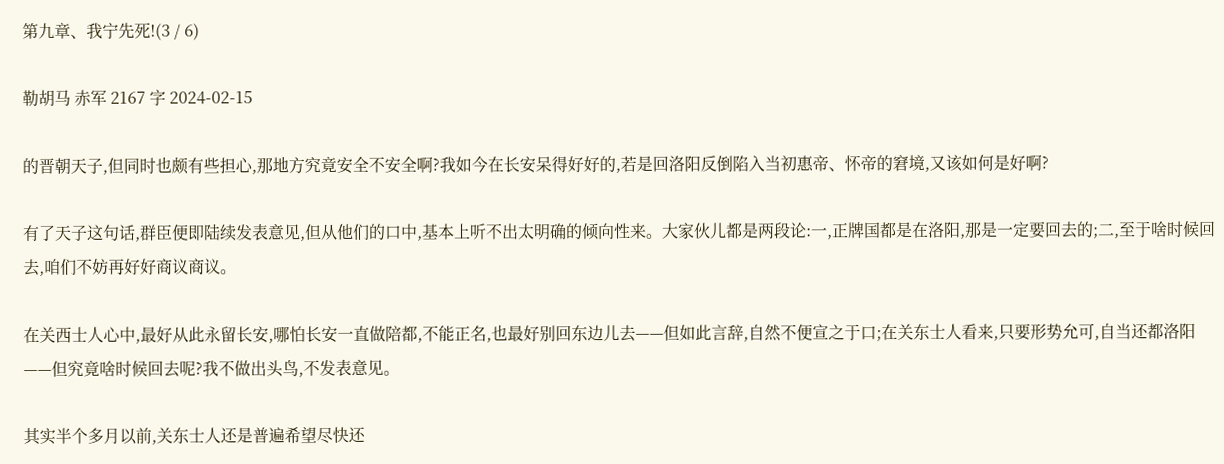第九章、我宁先死!(3 / 6)

勒胡马 赤军 2167 字 2024-02-15

的晋朝天子,但同时也颇有些担心,那地方究竟安全不安全啊?我如今在长安呆得好好的,若是回洛阳反倒陷入当初惠帝、怀帝的窘境,又该如何是好啊?

有了天子这句话,群臣便即陆续发表意见,但从他们的口中,基本上听不出太明确的倾向性来。大家伙儿都是两段论:一,正牌国都是在洛阳,那是一定要回去的;二,至于啥时候回去,咱们不妨再好好商议商议。

在关西士人心中,最好从此永留长安,哪怕长安一直做陪都,不能正名,也最好别回东边儿去——但如此言辞,自然不便宣之于口;在关东士人看来,只要形势允可,自当还都洛阳——但究竟啥时候回去呢?我不做出头鸟,不发表意见。

其实半个多月以前,关东士人还是普遍希望尽快还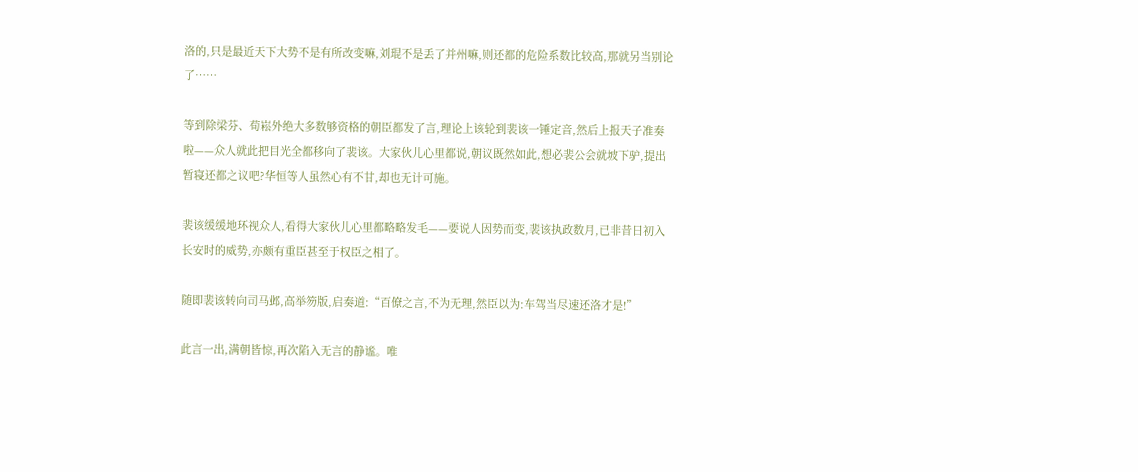洛的,只是最近天下大势不是有所改变嘛,刘琨不是丢了并州嘛,则还都的危险系数比较高,那就另当别论了……

等到除梁芬、荀崧外绝大多数够资格的朝臣都发了言,理论上该轮到裴该一锤定音,然后上报天子准奏啦——众人就此把目光全都移向了裴该。大家伙儿心里都说,朝议既然如此,想必裴公会就坡下驴,提出暂寝还都之议吧?华恒等人虽然心有不甘,却也无计可施。

裴该缓缓地环视众人,看得大家伙儿心里都略略发毛——要说人因势而变,裴该执政数月,已非昔日初入长安时的威势,亦颇有重臣甚至于权臣之相了。

随即裴该转向司马邺,高举笏版,启奏道:“百僚之言,不为无理,然臣以为:车驾当尽速还洛才是!”

此言一出,满朝皆惊,再次陷入无言的静谧。唯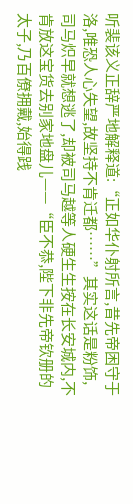听裴该义正辞严地解释道:“正如华仆射所言,昔先帝困守于洛,唯恐人心失望,故坚持不肯迁都……”其实这话是粉饰,司马炽早就想逃了,却被司马越等人硬生生按在长安城内,不肯放这宝货去别家地盘儿——“臣不恭,陛下非先帝钦册的太子,乃百僚拥戴,始得践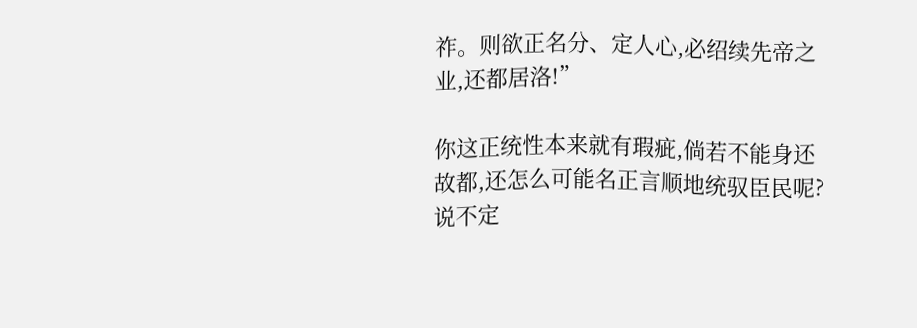祚。则欲正名分、定人心,必绍续先帝之业,还都居洛!”

你这正统性本来就有瑕疵,倘若不能身还故都,还怎么可能名正言顺地统驭臣民呢?说不定